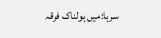سرہا:میں ہولناک فرقہ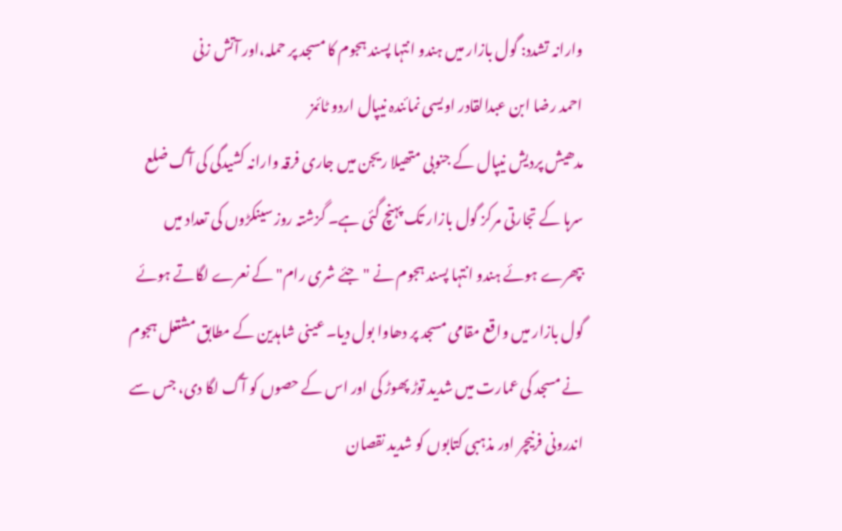وارانہ تشدد: گول بازار میں ہندو انتہا پسند ہجوم کا مسجد پر حملہ،اور آتش زنی
احمد رضا ابن عبدالقادر اویسی نمائندہ نیپال اردو ٹائمز
مدھیش پردیش نیپال کے جنوبی متھیلا ریجن میں جاری فرقہ وارانہ کشیدگی کی آگ ضلع سرہا کے تجارتی مرکز گول بازار تک پہنچ گئی ہے۔ گزشتہ روز سینکڑوں کی تعداد میں بپھرے ہوئے ہندو انتہا پسند ہجوم نے "جئے شری رام" کے نعرے لگاتے ہوئے گول بازار میں واقع مقامی مسجد پر دھاوا بول دیا۔ عینی شاہدین کے مطابق مشتعل ہجوم نے مسجد کی عمارت میں شدید توڑ پھوڑ کی اور اس کے حصوں کو آگ لگا دی، جس سے اندرونی فرنیچر اور مذہبی کتابوں کو شدید نقصان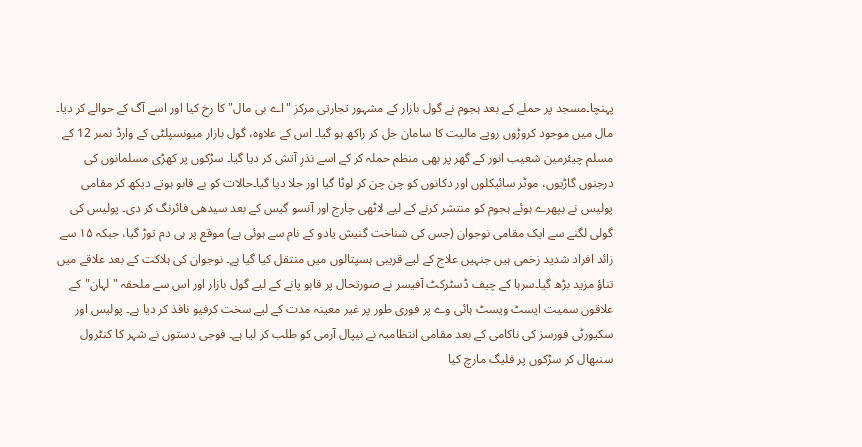پہنچا۔مسجد پر حملے کے بعد ہجوم نے گول بازار کے مشہور تجارتی مرکز "اے بی مال" کا رخ کیا اور اسے آگ کے حوالے کر دیا۔ مال میں موجود کروڑوں روپے مالیت کا سامان جل کر راکھ ہو گیا۔ اس کے علاوہ، گول بازار میونسپلٹی کے وارڈ نمبر 12 کے مسلم چیئرمین شعیب انور کے گھر پر بھی منظم حملہ کر کے اسے نذرِ آتش کر دیا گیا۔ سڑکوں پر کھڑی مسلمانوں کی درجنوں گاڑیوں، موٹر سائیکلوں اور دکانوں کو چن چن کر لوٹا گیا اور جلا دیا گیا۔حالات کو بے قابو ہوتے دیکھ کر مقامی پولیس نے بپھرے ہوئے ہجوم کو منتشر کرنے کے لیے لاٹھی چارج اور آنسو گیس کے بعد سیدھی فائرنگ کر دی۔ پولیس کی گولی لگنے سے ایک مقامی نوجوان (جس کی شناخت گنیش یادو کے نام سے ہوئی ہے) موقع پر ہی دم توڑ گیا، جبکہ ۱۵ سے زائد افراد شدید زخمی ہیں جنہیں علاج کے لیے قریبی ہسپتالوں میں منتقل کیا گیا ہے۔ نوجوان کی ہلاکت کے بعد علاقے میں تناؤ مزید بڑھ گیا۔سرہا کے چیف ڈسٹرکٹ آفیسر نے صورتحال پر قابو پانے کے لیے گول بازار اور اس سے ملحقہ "لہان"کے علاقوں سمیت ایسٹ ویسٹ ہائی وے پر فوری طور پر غیر معینہ مدت کے لیے سخت کرفیو نافذ کر دیا ہے۔ پولیس اور سکیورٹی فورسز کی ناکامی کے بعد مقامی انتظامیہ نے نیپال آرمی کو طلب کر لیا ہے۔ فوجی دستوں نے شہر کا کنٹرول سنبھال کر سڑکوں پر فلیگ مارچ کیا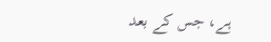ہے، جس کے بعد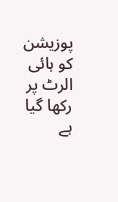پوزیشن کو ہائی الرٹ پر رکھا گیا ہے